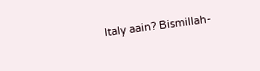Italy aain? Bismillah-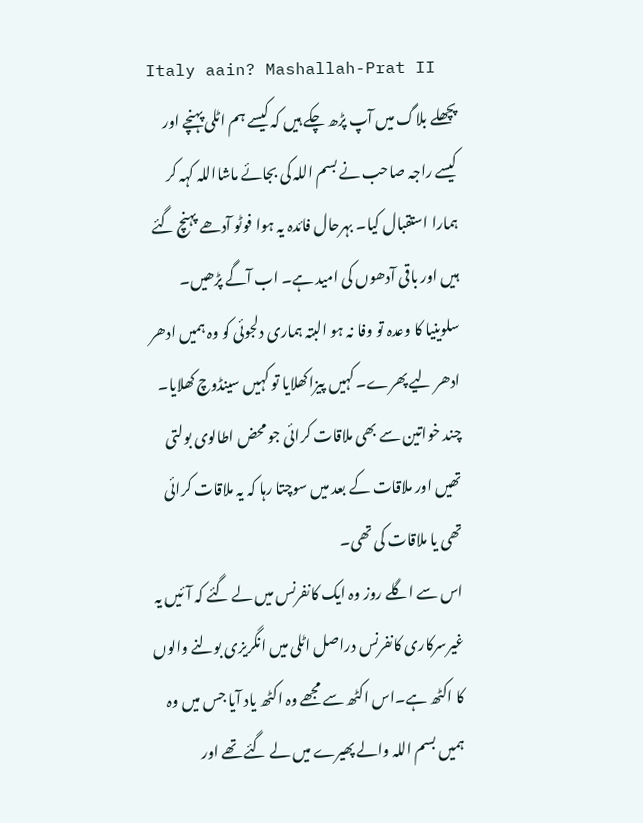Italy aain? Mashallah-Prat II
پچھلے بلاگ میں آپ پڑھ چکے ہیں کہ کیسے ہم اٹلی پہنچے اور کیسے راجہ صاحب نے بسم اللہ کی بجائے ماشااللہ کہہ کر ہمارا استقبال کیا۔ بہرحال فائدہ یہ ہوا فوٹو آدھے پہنچ گئے ہیں اور باقی آدھوں کی امید ہے۔ اب آگے پڑھیں۔
سلوینیا کا وعدہ تو وفا نہ ہو البتہ ہماری دلجوئی کو وہ ہمیں ادھر ادھر لیے پھرے۔ کہیں پیزاکھلایا تو کہیں سینڈوچ کھلایا۔ چند خواتین سے بھی ملاقات کرائی جو محض اطالوی بولتی تھیں اور ملاقات کے بعد میں سوچتا رہا کہ یہ ملاقات کرائی تھی یا ملاقات کی تھی۔
اس سے اگلے روز وہ ایک کانفرنس میں لے گئے کہ آئیں یہ غیرسرکاری کانفرنس دراصل اٹلی میں انگریزی بولنے والوں کا اکٹھ ہے۔اس اکٹھ سے مجھے وہ اکٹھ یاد آیا جس میں وہ ہمیں بسم اللہ والے پھیرے میں لے گئے تھے اور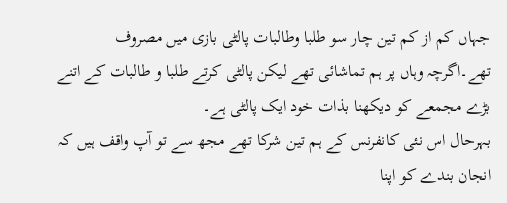جہاں کم از کم تین چار سو طلبا وطالبات پالٹی بازی میں مصروف تھے۔اگرچہ وہاں پر ہم تماشائی تھے لیکن پالٹی کرتے طلبا و طالبات کے اتنے بڑے مجمعے کو دیکھنا بذات خود ایک پالٹی ہے۔
بہرحال اس نئی کانفرنس کے ہم تین شرکا تھے مجھ سے تو آپ واقف ہیں کہ انجان بندے کو اپنا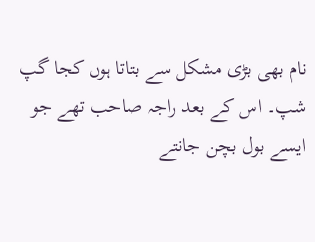نام بھی بڑی مشکل سے بتاتا ہوں کجا گپ شپ۔ اس کے بعد راجہ صاحب تھے جو ایسے بول بچن جانتے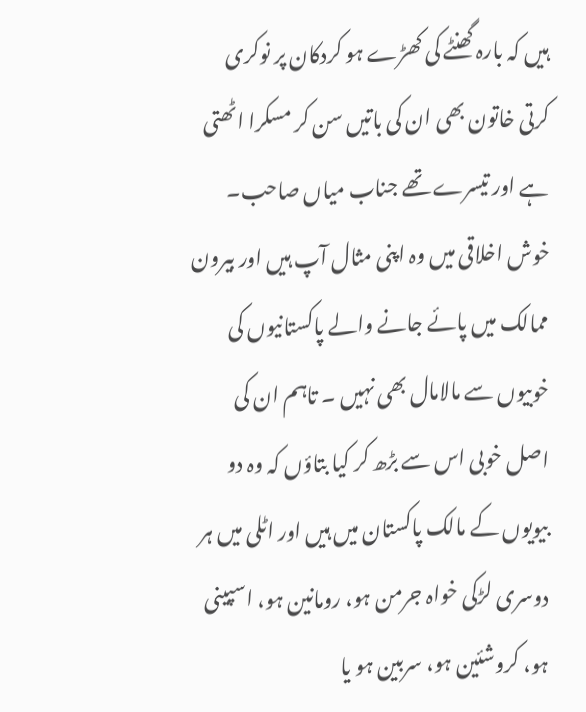ہیں کہ بارہ گھنٹے کی کھڑے ہو کردکان پر نوکری کرتی خاتون بھی ان کی باتیں سن کر مسکرا اٹھتی ہے اور تیسرے تھے جناب میاں صاحب۔ خوش اخلاقی میں وہ اپنی مثال آپ ہیں اور بیرون ممالک میں پائے جانے والے پاکستانیوں کی خوبیوں سے مالامال بھی نہیں ۔ تاہم ان کی اصل خوبی اس سے بڑھ کر کیا بتاؤں کہ وہ دو بیویوں کے مالک پاکستان میں ہیں اور اٹلی میں ہر دوسری لڑکی خواہ جرمن ہو، رومانین ہو، اسپینی ہو، کروشئین ہو، سربین ہو یا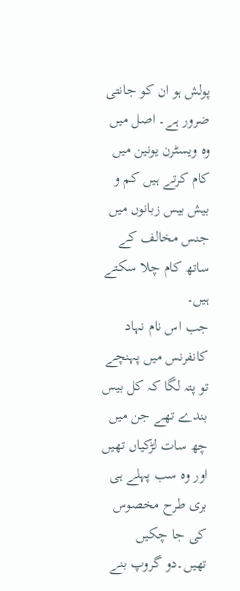پولش ہو ان کو جانتی ضرور ہے۔ اصل میں وہ ویسٹرن یونین میں کام کرتے ہیں کم و بیش بیس زبانوں میں جنس مخالف کے ساتھ کام چلا سکتے ہیں۔
جب اس نام نہاد کانفرنس میں پہنچے تو پتہ لگا کہ کل بیس بندے تھے جن میں چھ سات لڑکیاں تھیں اور وہ سب پہلے ہی بری طرح مخصوس کی جا چکیں تھیں۔دو گروپ بنے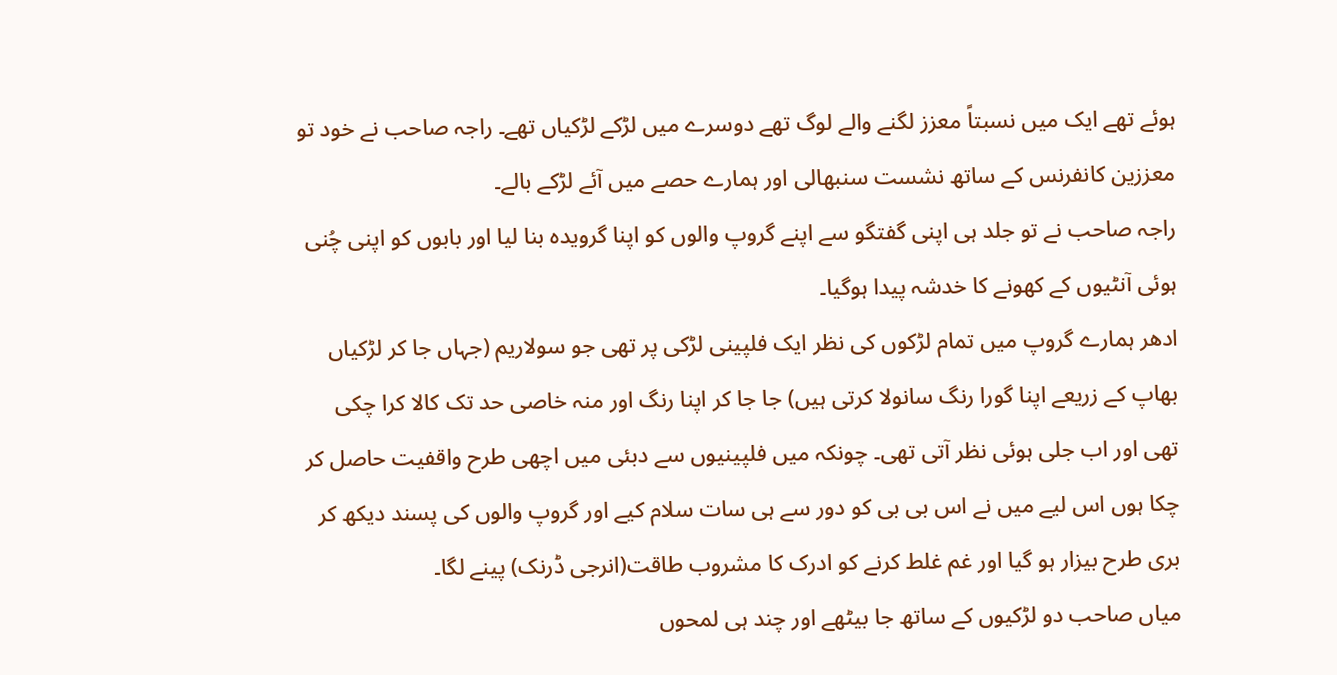ہوئے تھے ایک میں نسبتاً معزز لگنے والے لوگ تھے دوسرے میں لڑکے لڑکیاں تھے۔ راجہ صاحب نے خود تو معززین کانفرنس کے ساتھ نشست سنبھالی اور ہمارے حصے میں آئے لڑکے بالے۔
راجہ صاحب نے تو جلد ہی اپنی گفتگو سے اپنے گروپ والوں کو اپنا گرویدہ بنا لیا اور بابوں کو اپنی چُنی ہوئی آنٹیوں کے کھونے کا خدشہ پیدا ہوگیا۔
ادھر ہمارے گروپ میں تمام لڑکوں کی نظر ایک فلپینی لڑکی پر تھی جو سولاریم (جہاں جا کر لڑکیاں بھاپ کے زریعے اپنا گورا رنگ سانولا کرتی ہیں) جا جا کر اپنا رنگ اور منہ خاصی حد تک کالا کرا چکی تھی اور اب جلی ہوئی نظر آتی تھی۔ چونکہ میں فلپینیوں سے دبئی میں اچھی طرح واقفیت حاصل کر چکا ہوں اس لیے میں نے اس بی بی کو دور سے ہی سات سلام کیے اور گروپ والوں کی پسند دیکھ کر بری طرح بیزار ہو گیا اور غم غلط کرنے کو ادرک کا مشروب طاقت(انرجی ڈرنک) پینے لگا۔
میاں صاحب دو لڑکیوں کے ساتھ جا بیٹھے اور چند ہی لمحوں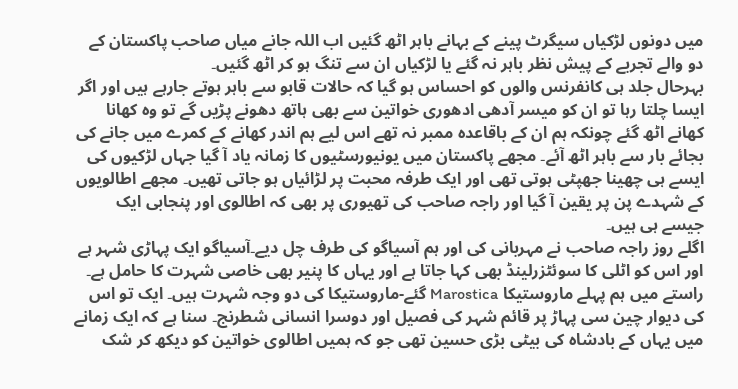میں دونوں لڑکیاں سیگرٹ پینے کے بہانے باہر اٹھ گئیں اب اللہ جانے میاں صاحب پاکستان کے دو والے تجربے کے پیش نظر باہر نہ گئے یا لڑکیاں ان سے تنگ ہو کر اٹھ گئیں۔
بہرحال جلد ہی کانفرنس والوں کو احساس ہو گیا کہ حالات قابو سے باہر ہوتے جارہے ہیں اور اگر ایسا چلتا رہا تو ان کو میسر آدھی ادھوری خواتین سے بھی ہاتھ دھونے پڑیں گے تو وہ کھانا کھانے اٹھ گئے چونکہ ہم ان کے باقاعدہ ممبر نہ تھے اس لیے ہم اندر کھانے کے کمرے میں جانے کی بجائے بار سے باہر اٹھ آئے۔ مجھے پاکستان میں یونیورسٹیوں کا زمانہ یاد آ گیا جہاں لڑکیوں کی ایسے ہی چھینا جھپٹی ہوتی تھی اور ایک طرفہ محبت پر لڑائیاں ہو جاتی تھیں۔ مجھے اطالویوں کے شہدے پن پر یقین آ گیا اور راجہ صاحب کی تھیوری پر بھی کہ اطالوی اور پنجابی ایک جیسے ہی ہیں۔
اگلے روز راجہ صاحب نے مہربانی کی اور ہم آسیاگو کی طرف چل دیے۔آسیاگو ایک پہاڑی شہر ہے اور اس کو اٹلی کا سوئٹزرلینڈ بھی کہا جاتا ہے اور یہاں کا پنیر بھی خاصی شہرت کا حامل ہے۔ راستے میں ہم پہلے ماروستیکا Marostica گئے-ماروستیکا کی دو وجہ شہرت ہیں۔ ایک تو اس کی دیوار چین سی پہاڑ پر قائم شہر کی فصیل اور دوسرا انسانی شطرنج۔ سنا ہے کہ ایک زمانے میں یہاں کے بادشاہ کی بیٹی بڑی حسین تھی جو کہ ہمیں اطالوی خواتین کو دیکھ کر شک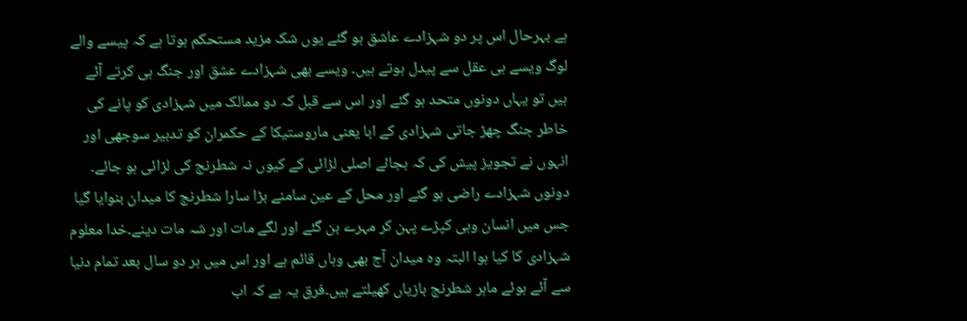ہے بہرحال اس پر دو شہزادے عاشق ہو گئے یوں شک مزید مستحکم ہوتا ہے کہ پیسے والے لوگ ویسے ہی عقل سے پیدل ہوتے ہیں۔ ویسے بھی شہزادے عشق اور جنگ ہی کرتے آئے ہیں تو یہاں دونوں متحد ہو گئے اور اس سے قبل کہ دو ممالک میں شہزادی کو پانے کی خاطر جنگ چھڑ جاتی شہزادی کے ابا یعنی ماروستیکا کے حکمران کو تدبیر سوجھی اور انہوں نے تجویز پیش کی کہ بجائے اصلی لڑائی کے کیوں نہ شطرنج کی لڑائی ہو جائے۔ دونوں شہزادے راضی ہو گئے اور محل کے عین سامنے بڑا سارا شطرنج کا میدان بنوایا گیا جس میں انسان وہی کپڑے پہن کر مہرے بن گئے اور لگے مات اور شہ مات دینے۔خدا معلوم شہزادی کا کیا ہوا البتہ وہ میدان آج بھی وہاں قائم ہے اور اس میں ہر دو سال بعد تمام دنیا سے آئے ہوئے ماہر شطرنج بازیاں کھیلتے ہیں۔فرق یہ ہے کہ اب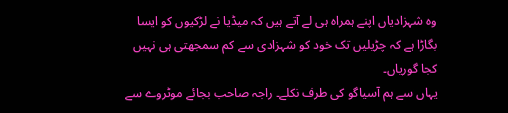وہ شہزادیاں اپنے ہمراہ ہی لے آتے ہیں کہ میڈیا نے لڑکیوں کو ایسا بگاڑا ہے کہ چڑیلیں تک خود کو شہزادی سے کم سمجھتی ہی نہیں کجا گوریاں۔
یہاں سے ہم آسیاگو کی طرف نکلے۔ راجہ صاحب بجائے موٹروے سے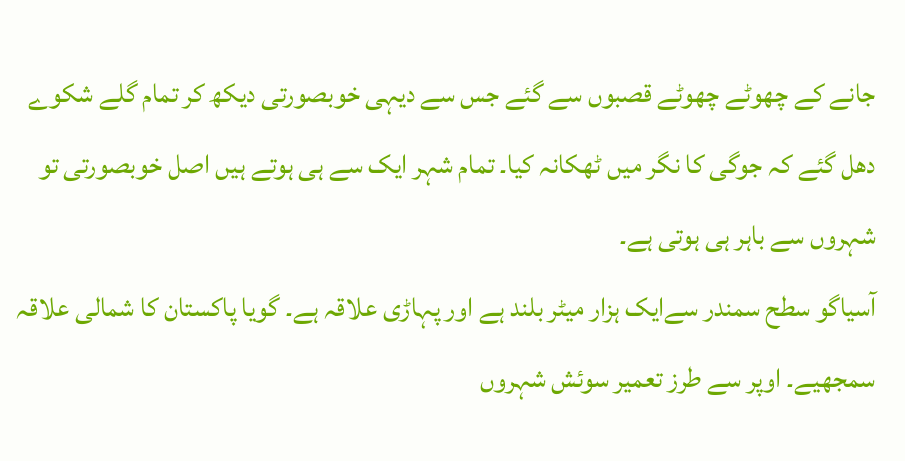جانے کے چھوٹے چھوٹے قصبوں سے گئے جس سے دیہی خوبصورتی دیکھ کر تمام گلے شکوے دھل گئے کہ جوگی کا نگر میں ٹھکانہ کیا۔ تمام شہر ایک سے ہی ہوتے ہیں اصل خوبصورتی تو شہروں سے باہر ہی ہوتی ہے۔
آسیاگو سطح سمندر سےایک ہزار میٹر بلند ہے اور پہاڑی علاقہ ہے۔ گویا پاکستان کا شمالی علاقہ سمجھیے۔ اوپر سے طرز تعمیر سوئش شہروں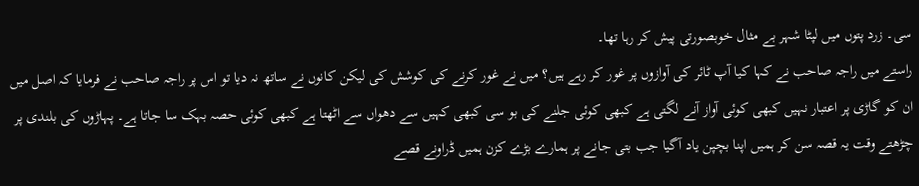سی۔ زرد پتوں میں لپٹا شہر بے مثال خوبصورتی پیش کر رہا تھا۔
راستے میں راجہ صاحب نے کہا کیا آپ ٹائر کی آوازوں پر غور کر رہے ہیں؟ میں نے غور کرنے کی کوشش کی لیکن کانوں نے ساتھ نہ دیا تو اس پر راجہ صاحب نے فرمایا کہ اصل میں ان کو گاڑی پر اعتبار نہیں کبھی کوئی آواز آنے لگتی ہے کبھی کوئی جلنے کی بو سی کبھی کہیں سے دھواں سے اٹھتا ہے کبھی کوئی حصہ بہک سا جاتا ہے۔ پہاڑوں کی بلندی پر چڑھتے وقت یہ قصہ سن کر ہمیں اپنا بچپن یاد آگیا جب بتی جانے پر ہمارے بڑے کزن ہمیں ڈراونے قصے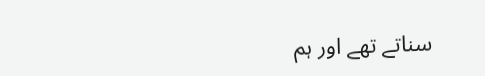سناتے تھے اور ہم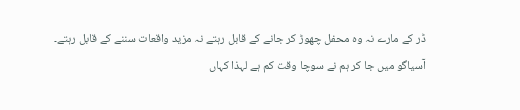ڈر کے مارے نہ وہ محفل چھوڑ کر جانے کے قابل رہتے نہ مزید واقعات سننے کے قابل رہتے۔
آسیاگو میں جا کر ہم نے سوچا وقت کم ہے لہذا کہاں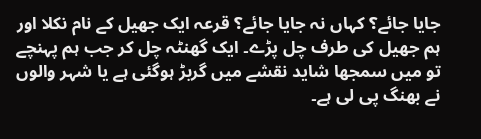جایا جائے؟ کہاں نہ جایا جائے؟ قرعہ ایک جھیل کے نام نکلا اور ہم جھیل کی طرف چل پڑے۔ ایک گھنٹہ چل کر جب ہم پہنچے تو میں سمجھا شاید نقشے میں گربڑ ہوگئی ہے یا شہر والوں نے بھنگ پی لی ہے۔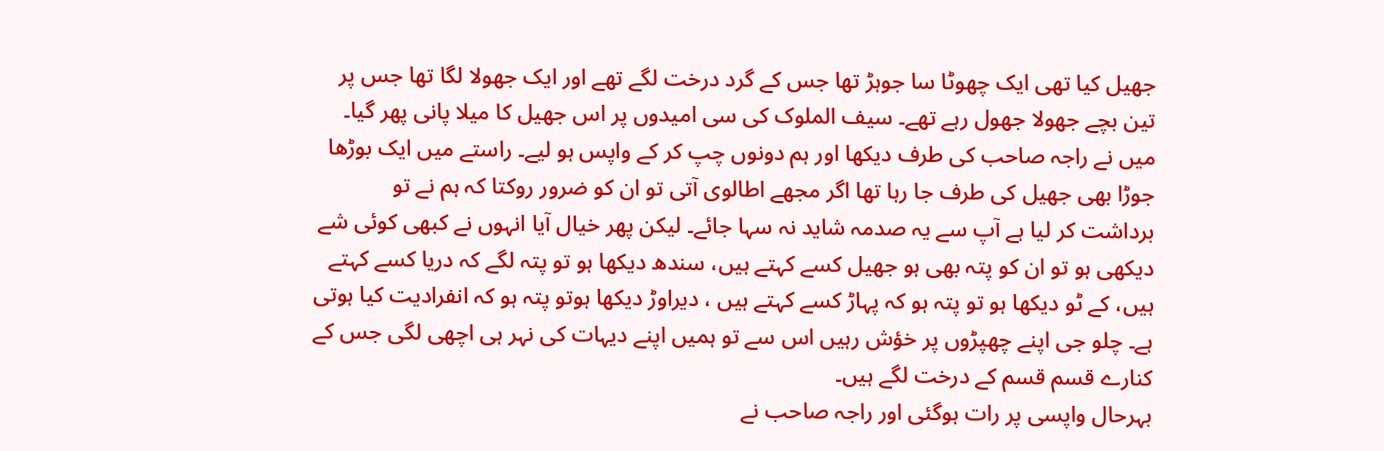جھیل کیا تھی ایک چھوٹا سا جوہڑ تھا جس کے گرد درخت لگے تھے اور ایک جھولا لگا تھا جس پر تین بچے جھولا جھول رہے تھے۔ سیف الملوک کی سی امیدوں پر اس جھیل کا میلا پانی پھر گیا۔ میں نے راجہ صاحب کی طرف دیکھا اور ہم دونوں چپ کر کے واپس ہو لیے۔ راستے میں ایک بوڑھا جوڑا بھی جھیل کی طرف جا رہا تھا اگر مجھے اطالوی آتی تو ان کو ضرور روکتا کہ ہم نے تو برداشت کر لیا ہے آپ سے یہ صدمہ شاید نہ سہا جائے۔ لیکن پھر خیال آیا انہوں نے کبھی کوئی شے دیکھی ہو تو ان کو پتہ بھی ہو جھیل کسے کہتے ہیں، سندھ دیکھا ہو تو پتہ لگے کہ دریا کسے کہتے ہیں، کے ٹو دیکھا ہو تو پتہ ہو کہ پہاڑ کسے کہتے ہیں ، دیراوڑ دیکھا ہوتو پتہ ہو کہ انفرادیت کیا ہوتی ہے۔ چلو جی اپنے چھپڑوں پر خؤش رہیں اس سے تو ہمیں اپنے دیہات کی نہر ہی اچھی لگی جس کے کنارے قسم قسم کے درخت لگے ہیں۔
بہرحال واپسی پر رات ہوگئی اور راجہ صاحب نے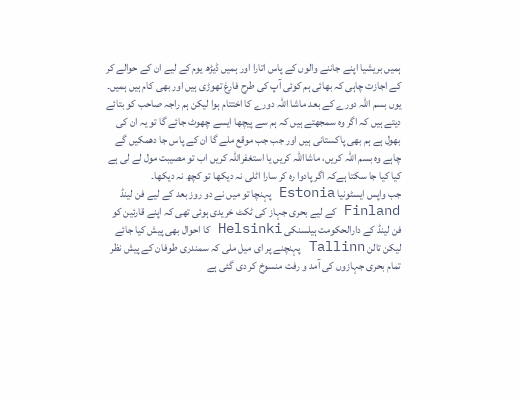ہمیں بریشیا اپنے جاننے والوں کے پاس اتارا اور ہمیں ڈیڑھ یوم کے لیے ان کے حوالے کر کے اجازت چاہی کہ بھائی ہم کوئی آپ کی طرح فارغ تھوڑی ہیں اور بھی کام ہیں ہمیں۔
یوں بسم اللہ دورے کے بعد ماشا اللہ دورے کا اختتام ہوا لیکن ہم راجہ صاحب کو بتائے دیتے ہیں کہ اگر وہ سمجھتے ہیں کہ ہم سے پیچھا ایسے چھوٹ جائے گا تو یہ ان کی بھول ہے ہم بھی پاکستانی ہیں اور جب جب موقع ملے گا ان کے پاس جا دھمکیں گے چاہے وہ بسم اللہ کریں، ماشااللہ کریں یا استغفراللہ کریں اب تو مصیبت مول لے لی ہے کیا کیا جا سکتا ہےکہ اگر پادوا رہ کر سارا اٹلی نہ دیکھا تو کچھ نہ دیکھا۔
جب واپس ایسٹونیا Estonia پہنچا تو میں نے دو روز بعد کے لیے فن لینڈ Finland کے لیے بحری جہاز کی ٹکٹ خریدی ہوئی تھی کہ اپنے قارئین کو فن لینڈ کے دارالحکومت ہیلسنکی Helsinki کا احوال بھی پیش کیا جائے لیکن تالن Tallinn پہنچنے پر ای میل ملی کہ سمندری طوفان کے پیش نظر تمام بحری جہازوں کی آمد و رفت منسوخ کر دی گئی ہے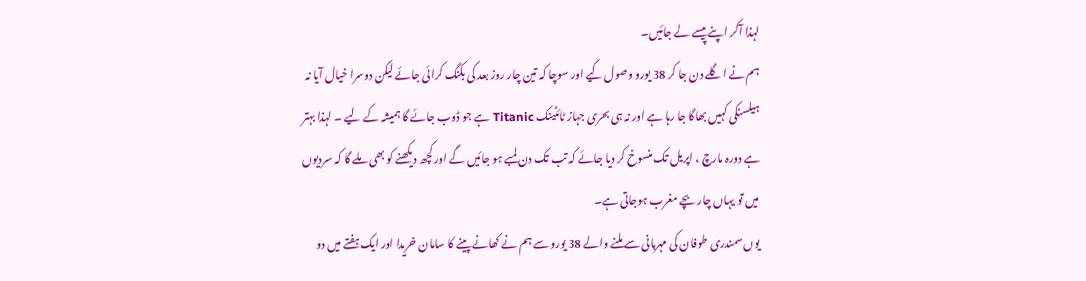لہذا آکر اپنے پیسے لے جائیں۔
ہم نے اگلے دن جا کر 38 یورو وصول کیے اور سوچا کہ تین چار روز بعد کی بکنگ کرائی جائے لیکن دوسرا خیال آیا نہ ہیلسنکی کہیں بھاگا جا رہا ہے اور نہ ہی بحری جہاز ٹائٹینک Titanic ہے جو ڈوب جائے گا ہمیشہ کے لیے ۔ لہذا بہتر ہے دورہ مارچ ، اپریل تک منسوخ کر دیا جائے کہ تب تک دن لمبے ہو جائیں گے اور کچھ دیکھنے کو بھی ملے گا کہ سردیوں میں تو یہاں چار بچے مغرب ہوجاتی ہے۔
یوں سمندری طوفان کی مہربانی سے ملنے والے 38 یورو سے ہم نے کھانے پینے کا سامان خریدا اور ایک ہفتے میں دو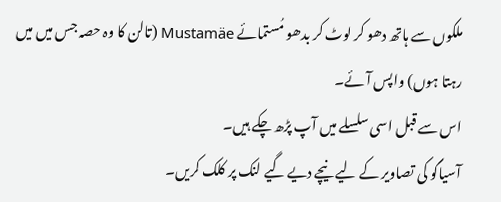ملکوں سے ہاتھ دھو کر لوٹ کر بدھو مُستمائے Mustamäe (تالن کا وہ حصہ جس میں میں رہتا ہوں) واپس آئے۔
اس سے قبل اسی سلسلے میں آپ پڑھ چکے ہیں۔
آسیاگو کی تصاویر کے لیے نیچے دیے گیے لنک پر کلک کریں۔